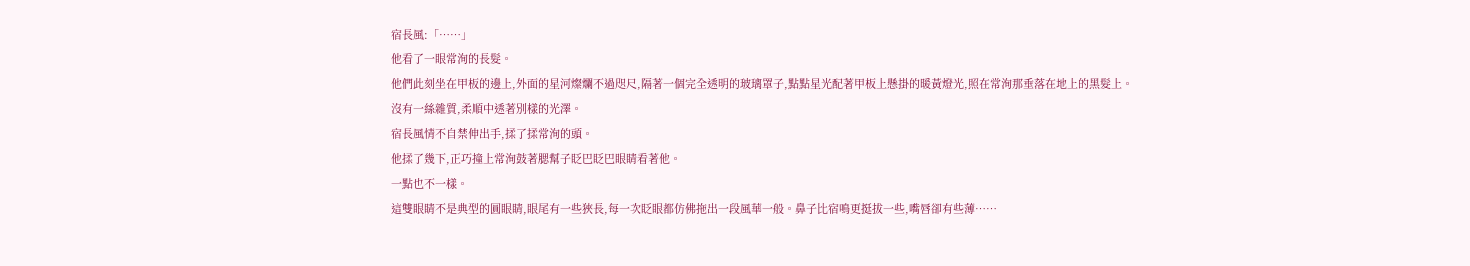宿長風:「……」
他看了一眼常洵的長髮。
他們此刻坐在甲板的邊上,外面的星河燦爛不過咫尺,隔著一個完全透明的玻璃罩子,點點星光配著甲板上懸掛的暖黃燈光,照在常洵那垂落在地上的黑髮上。
沒有一絲雜質,柔順中透著別樣的光澤。
宿長風情不自禁伸出手,揉了揉常洵的頭。
他揉了幾下,正巧撞上常洵鼓著腮幫子眨巴眨巴眼睛看著他。
一點也不一樣。
這雙眼睛不是典型的圓眼睛,眼尾有一些狹長,每一次眨眼都仿佛拖出一段風華一般。鼻子比宿鳴更挺拔一些,嘴唇卻有些薄……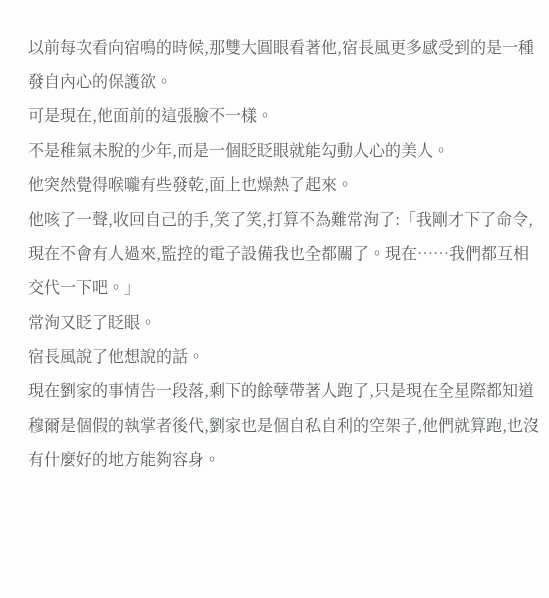以前每次看向宿鳴的時候,那雙大圓眼看著他,宿長風更多感受到的是一種發自內心的保護欲。
可是現在,他面前的這張臉不一樣。
不是稚氣未脫的少年,而是一個眨眨眼就能勾動人心的美人。
他突然覺得喉嚨有些發乾,面上也燥熱了起來。
他咳了一聲,收回自己的手,笑了笑,打算不為難常洵了:「我剛才下了命令,現在不會有人過來,監控的電子設備我也全都關了。現在……我們都互相交代一下吧。」
常洵又眨了眨眼。
宿長風說了他想說的話。
現在劉家的事情告一段落,剩下的餘孽帶著人跑了,只是現在全星際都知道穆爾是個假的執掌者後代,劉家也是個自私自利的空架子,他們就算跑,也沒有什麼好的地方能夠容身。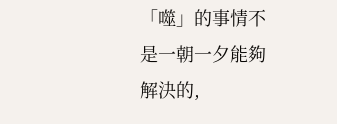「噬」的事情不是一朝一夕能夠解決的,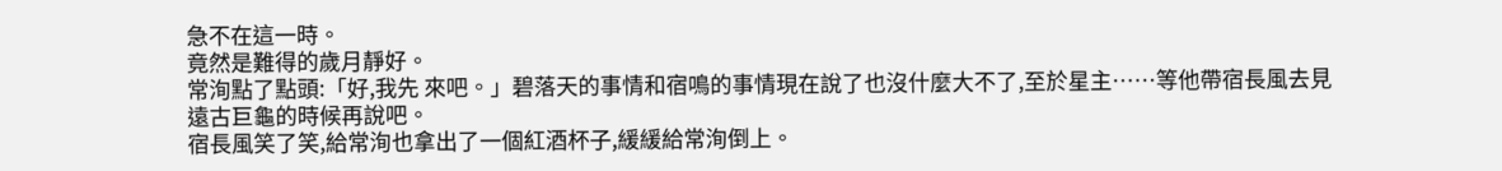急不在這一時。
竟然是難得的歲月靜好。
常洵點了點頭:「好,我先 來吧。」碧落天的事情和宿鳴的事情現在說了也沒什麼大不了,至於星主……等他帶宿長風去見遠古巨龜的時候再說吧。
宿長風笑了笑,給常洵也拿出了一個紅酒杯子,緩緩給常洵倒上。